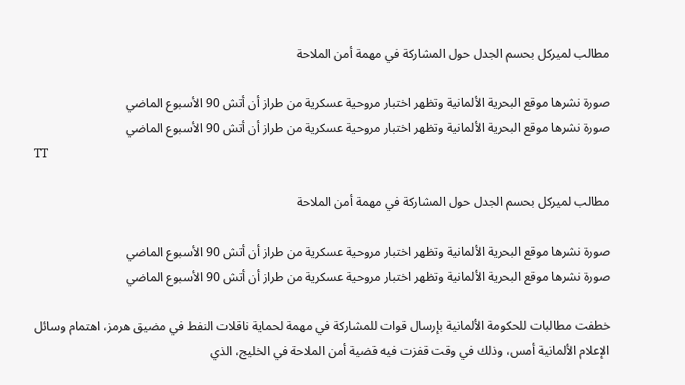مطالب لميركل بحسم الجدل حول المشاركة في مهمة أمن الملاحة

صورة نشرها موقع البحرية الألمانية وتظهر اختبار مروحية عسكرية من طراز أن أتش 90 الأسبوع الماضي
صورة نشرها موقع البحرية الألمانية وتظهر اختبار مروحية عسكرية من طراز أن أتش 90 الأسبوع الماضي
TT

مطالب لميركل بحسم الجدل حول المشاركة في مهمة أمن الملاحة

صورة نشرها موقع البحرية الألمانية وتظهر اختبار مروحية عسكرية من طراز أن أتش 90 الأسبوع الماضي
صورة نشرها موقع البحرية الألمانية وتظهر اختبار مروحية عسكرية من طراز أن أتش 90 الأسبوع الماضي

خطفت مطالبات للحكومة الألمانية بإرسال قوات للمشاركة في مهمة لحماية ناقلات النفط في مضيق هرمز، اهتمام وسائل الإعلام الألمانية أمس، وذلك في وقت قفزت فيه قضية أمن الملاحة في الخليج، الذي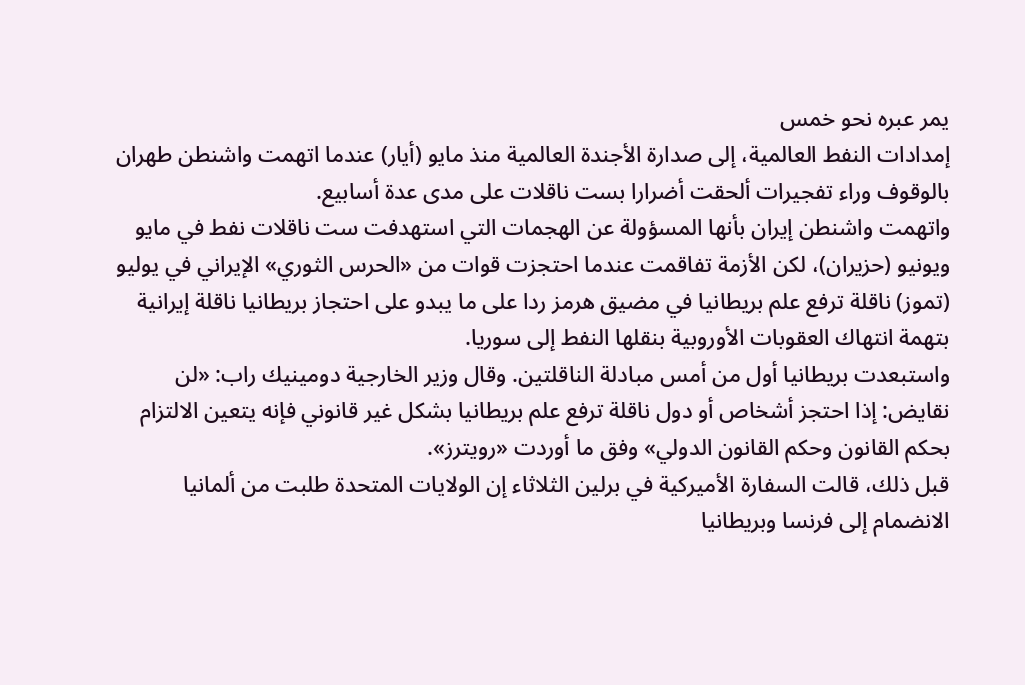يمر عبره نحو خمس
إمدادات النفط العالمية، إلى صدارة الأجندة العالمية منذ مايو (أيار) عندما اتهمت واشنطن طهران بالوقوف وراء تفجيرات ألحقت أضرارا بست ناقلات على مدى عدة أسابيع.
واتهمت واشنطن إيران بأنها المسؤولة عن الهجمات التي استهدفت ست ناقلات نفط في مايو ويونيو (حزيران)، لكن الأزمة تفاقمت عندما احتجزت قوات من «الحرس الثوري» الإيراني في يوليو (تموز) ناقلة ترفع علم بريطانيا في مضيق هرمز ردا على ما يبدو على احتجاز بريطانيا ناقلة إيرانية بتهمة انتهاك العقوبات الأوروبية بنقلها النفط إلى سوريا.
واستبعدت بريطانيا أول من أمس مبادلة الناقلتين. وقال وزير الخارجية دومينيك راب: «لن نقايض: إذا احتجز أشخاص أو دول ناقلة ترفع علم بريطانيا بشكل غير قانوني فإنه يتعين الالتزام بحكم القانون وحكم القانون الدولي» وفق ما أوردت «رويترز».
قبل ذلك، قالت السفارة الأميركية في برلين الثلاثاء إن الولايات المتحدة طلبت من ألمانيا الانضمام إلى فرنسا وبريطانيا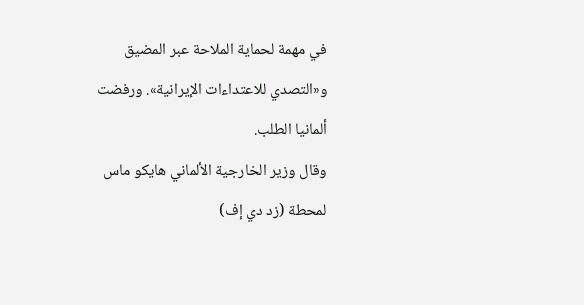في مهمة لحماية الملاحة عبر المضيق و«التصدي للاعتداءات الإيرانية». ورفضت ألمانيا الطلب.
وقال وزير الخارجية الألماني هايكو ماس لمحطة (زد دي إف)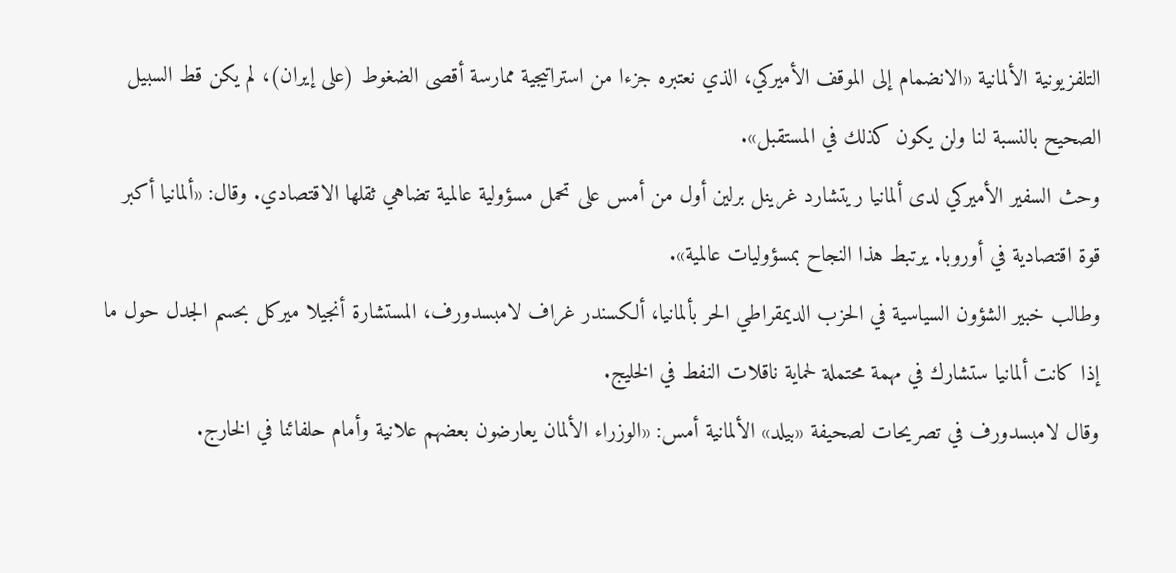التلفزيونية الألمانية «الانضمام إلى الموقف الأميركي، الذي نعتبره جزءا من استراتيجية ممارسة أقصى الضغوط (على إيران)، لم يكن قط السبيل الصحيح بالنسبة لنا ولن يكون كذلك في المستقبل».
وحث السفير الأميركي لدى ألمانيا ريتشارد غرينل برلين أول من أمس على تحمل مسؤولية عالمية تضاهي ثقلها الاقتصادي. وقال: «ألمانيا أكبر قوة اقتصادية في أوروبا. يرتبط هذا النجاح بمسؤوليات عالمية».
وطالب خبير الشؤون السياسية في الحزب الديمقراطي الحر بألمانيا، ألكسندر غراف لامبسدورف، المستشارة أنجيلا ميركل بحسم الجدل حول ما إذا كانت ألمانيا ستشارك في مهمة محتملة لحماية ناقلات النفط في الخليج.
وقال لامبسدورف في تصريحات لصحيفة «بيلد» الألمانية أمس: «الوزراء الألمان يعارضون بعضهم علانية وأمام حلفائنا في الخارج.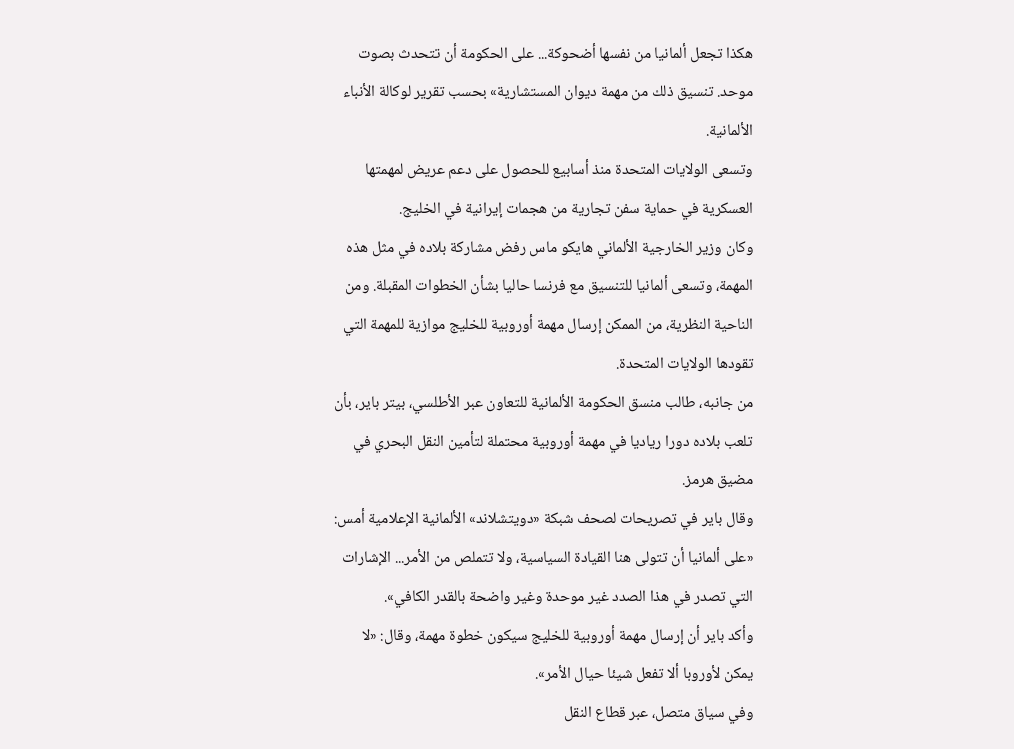هكذا تجعل ألمانيا من نفسها أضحوكة... على الحكومة أن تتحدث بصوت موحد. تنسيق ذلك من مهمة ديوان المستشارية» بحسب تقرير لوكالة الأنباء الألمانية.
وتسعى الولايات المتحدة منذ أسابيع للحصول على دعم عريض لمهمتها العسكرية في حماية سفن تجارية من هجمات إيرانية في الخليج.
وكان وزير الخارجية الألماني هايكو ماس رفض مشاركة بلاده في مثل هذه
المهمة، وتسعى ألمانيا للتنسيق مع فرنسا حاليا بشأن الخطوات المقبلة. ومن الناحية النظرية، من الممكن إرسال مهمة أوروبية للخليج موازية للمهمة التي تقودها الولايات المتحدة.
من جانبه، طالب منسق الحكومة الألمانية للتعاون عبر الأطلسي، بيتر باير، بأن تلعب بلاده دورا رياديا في مهمة أوروبية محتملة لتأمين النقل البحري في مضيق هرمز.
وقال باير في تصريحات لصحف شبكة «دويتشلاند» الألمانية الإعلامية أمس: «على ألمانيا أن تتولى هنا القيادة السياسية، ولا تتملص من الأمر... الإشارات التي تصدر في هذا الصدد غير موحدة وغير واضحة بالقدر الكافي».
وأكد باير أن إرسال مهمة أوروبية للخليج سيكون خطوة مهمة، وقال: «لا يمكن لأوروبا ألا تفعل شيئا حيال الأمر».
وفي سياق متصل، عبر قطاع النقل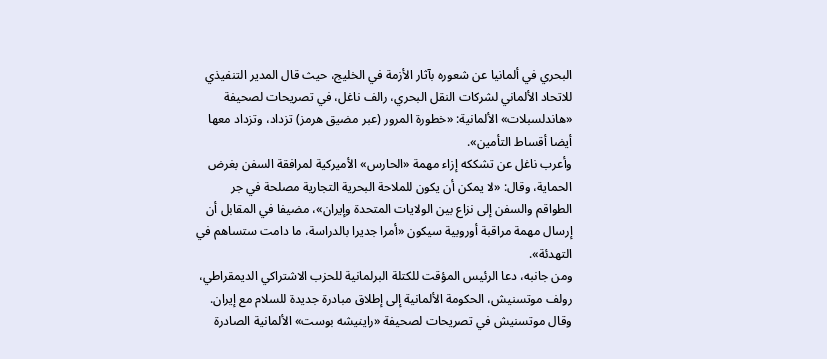البحري في ألمانيا عن شعوره بآثار الأزمة في الخليج، حيث قال المدير التنفيذي للاتحاد الألماني لشركات النقل البحري، رالف ناغل، في تصريحات لصحيفة «هاندلسبلات» الألمانية: «خطورة المرور (عبر مضيق هرمز) تزداد، وتزداد معها أيضا أقساط التأمين».
وأعرب ناغل عن تشككه إزاء مهمة «الحارس» الأميركية لمرافقة السفن بغرض الحماية، وقال: «لا يمكن أن يكون للملاحة البحرية التجارية مصلحة في جر الطواقم والسفن إلى نزاع بين الولايات المتحدة وإيران»، مضيفا في المقابل أن إرسال مهمة مراقبة أوروبية سيكون «أمرا جديرا بالدراسة، ما دامت ستساهم في التهدئة».
ومن جانبه، دعا الرئيس المؤقت للكتلة البرلمانية للحزب الاشتراكي الديمقراطي، رولف موتسنيش، الحكومة الألمانية إلى إطلاق مبادرة جديدة للسلام مع إيران.
وقال موتسنيش في تصريحات لصحيفة «راينيشه بوست» الألمانية الصادرة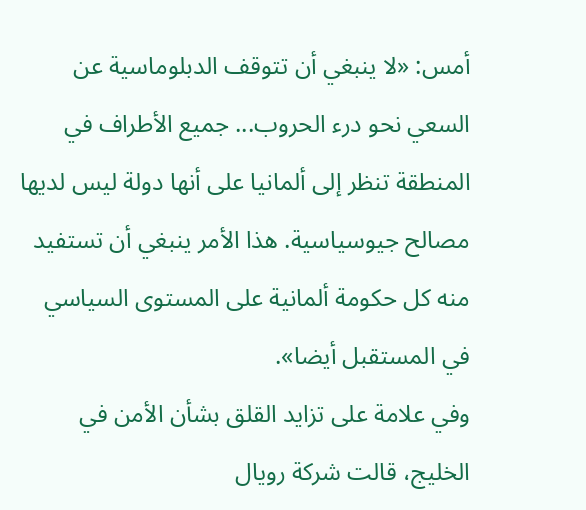أمس: «لا ينبغي أن تتوقف الدبلوماسية عن السعي نحو درء الحروب... جميع الأطراف في المنطقة تنظر إلى ألمانيا على أنها دولة ليس لديها مصالح جيوسياسية. هذا الأمر ينبغي أن تستفيد منه كل حكومة ألمانية على المستوى السياسي في المستقبل أيضا».
وفي علامة على تزايد القلق بشأن الأمن في الخليج، قالت شركة رويال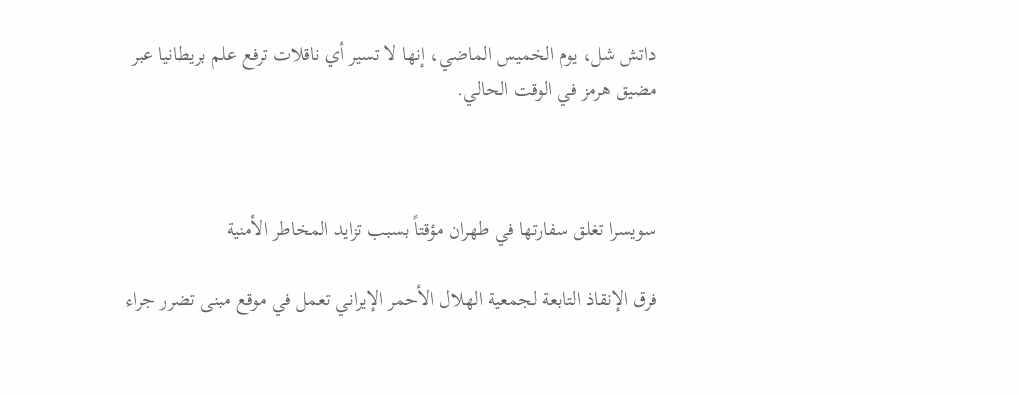داتش شل، يوم الخميس الماضي، إنها لا تسير أي ناقلات ترفع علم بريطانيا عبر مضيق هرمز في الوقت الحالي.



سويسرا تغلق سفارتها في طهران مؤقتاً بسبب تزايد المخاطر الأمنية

فرق الإنقاذ التابعة لجمعية الهلال الأحمر الإيراني تعمل في موقع مبنى تضرر جراء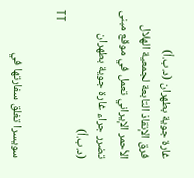غارة جوية بطهران (د.ب.أ)
فرق الإنقاذ التابعة لجمعية الهلال الأحمر الإيراني تعمل في موقع مبنى تضرر جراء غارة جوية بطهران (د.ب.أ)
TT

سويسرا تغلق سفارتها في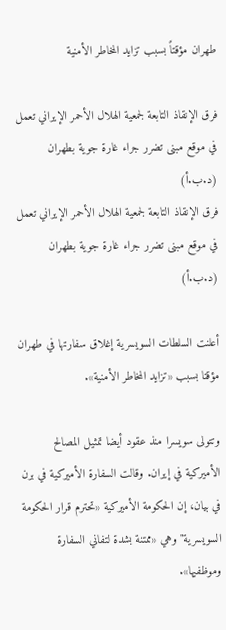طهران مؤقتاً بسبب تزايد المخاطر الأمنية

فرق الإنقاذ التابعة لجمعية الهلال الأحمر الإيراني تعمل في موقع مبنى تضرر جراء غارة جوية بطهران (د.ب.أ)
فرق الإنقاذ التابعة لجمعية الهلال الأحمر الإيراني تعمل في موقع مبنى تضرر جراء غارة جوية بطهران (د.ب.أ)

أعلنت السلطات السويسرية إغلاق سفارتها في طهران مؤقتا بسبب «تزايد المخاطر الأمنية».

وتتولى سويسرا منذ عقود أيضا تمثيل المصالح الأميركية في إيران. وقالت السفارة الأميركية في برن في بيان، إن الحكومة الأميركية «تحترم قرار الحكومة السويسرية" وهي «ممتنة بشدة لتفاني السفارة وموظفيها».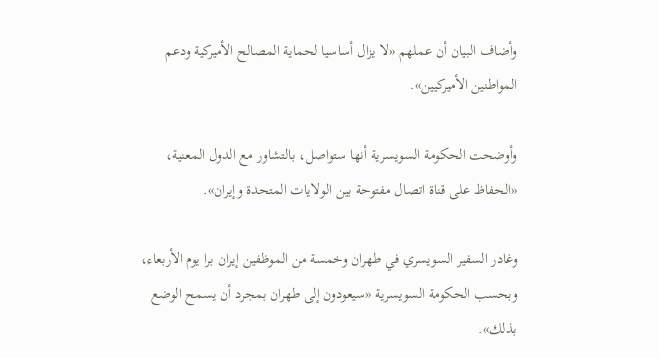وأضاف البيان أن عملهم «لا يزال أساسيا لحماية المصالح الأميركية ودعم المواطنين الأميركيين».

وأوضحت الحكومة السويسرية أنها ستواصل، بالتشاور مع الدول المعنية، «الحفاظ على قناة اتصال مفتوحة بين الولايات المتحدة وإيران».

وغادر السفير السويسري في طهران وخمسة من الموظفين إيران برا يوم الأربعاء، وبحسب الحكومة السويسرية «سيعودون إلى طهران بمجرد أن يسمح الوضع بذلك».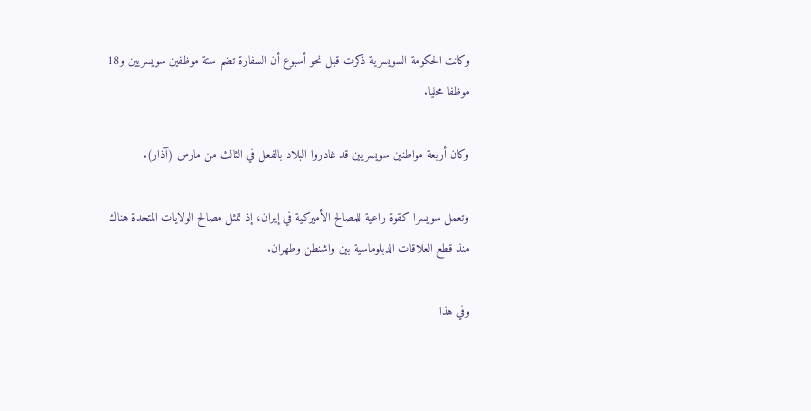وكانت الحكومة السويسرية ذكرت قبل نحو أسبوع أن السفارة تضم ستة موظفين سويسريين و18 موظفا محليا.

وكان أربعة مواطنين سويسريين قد غادروا البلاد بالفعل في الثالث من مارس (آذار).

وتعمل سويسرا كقوة راعية للمصالح الأميركية في إيران، إذ تمثل مصالح الولايات المتحدة هناك منذ قطع العلاقات الدبلوماسية بين واشنطن وطهران.

وفي هذا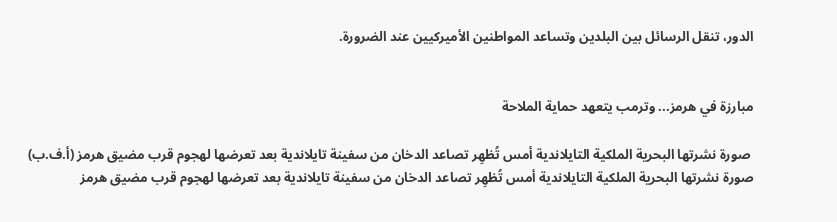الدور، تنقل الرسائل بين البلدين وتساعد المواطنين الأميركيين عند الضرورة.


مبارزة في هرمز... وترمب يتعهد حماية الملاحة

 صورة نشرتها البحرية الملكية التايلاندية أمس تُظهِر تصاعد الدخان من سفينة تايلاندية بعد تعرضها لهجوم قرب مضيق هرمز (أ.ف.ب)
صورة نشرتها البحرية الملكية التايلاندية أمس تُظهِر تصاعد الدخان من سفينة تايلاندية بعد تعرضها لهجوم قرب مضيق هرمز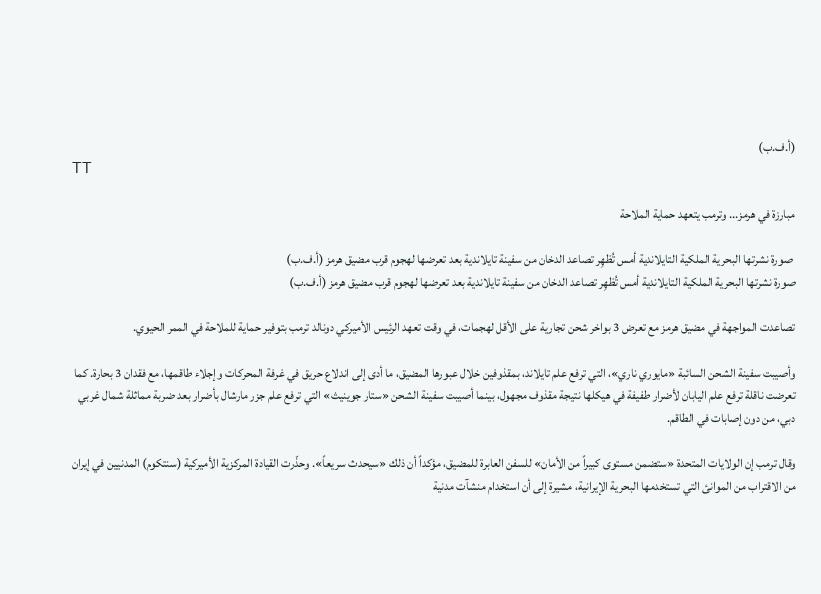(أ.ف.ب)
TT

مبارزة في هرمز... وترمب يتعهد حماية الملاحة

 صورة نشرتها البحرية الملكية التايلاندية أمس تُظهِر تصاعد الدخان من سفينة تايلاندية بعد تعرضها لهجوم قرب مضيق هرمز (أ.ف.ب)
صورة نشرتها البحرية الملكية التايلاندية أمس تُظهِر تصاعد الدخان من سفينة تايلاندية بعد تعرضها لهجوم قرب مضيق هرمز (أ.ف.ب)

تصاعدت المواجهة في مضيق هرمز مع تعرض 3 بواخر شحن تجارية على الأقل لهجمات، في وقت تعهد الرئيس الأميركي دونالد ترمب بتوفير حماية للملاحة في الممر الحيوي.

وأصيبت سفينة الشحن السائبة «مايوري ناري»، التي ترفع علم تايلاند، بمقذوفين خلال عبورها المضيق، ما أدى إلى اندلاع حريق في غرفة المحركات وإجلاء طاقمها، مع فقدان 3 بحارة. كما تعرضت ناقلة ترفع علم اليابان لأضرار طفيفة في هيكلها نتيجة مقذوف مجهول، بينما أصيبت سفينة الشحن «ستار جوينيث» التي ترفع علم جزر مارشال بأضرار بعد ضربة مماثلة شمال غربي دبي، من دون إصابات في الطاقم.

وقال ترمب إن الولايات المتحدة «ستضمن مستوى كبيراً من الأمان» للسفن العابرة للمضيق، مؤكداً أن ذلك «سيحدث سريعاً». وحذّرت القيادة المركزية الأميركية (سنتكوم) المدنيين في إيران من الاقتراب من الموانئ التي تستخدمها البحرية الإيرانية، مشيرة إلى أن استخدام منشآت مدنية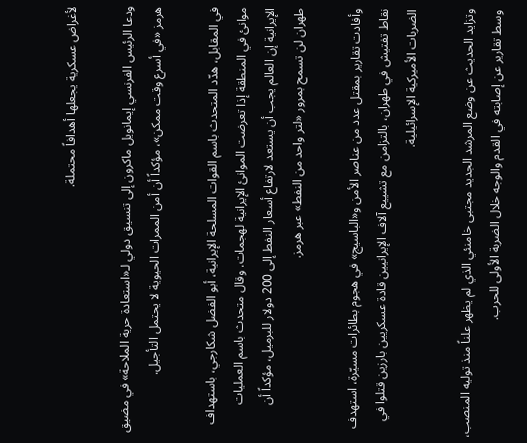لأغراض عسكرية يجعلها أهدافاً محتملة.

ودعا الرئيس الفرنسي إيمانويل ماكرون إلى تنسيق دولي لـ«استعادة حرية الملاحة» في مضيق هرمز «في أسرع وقت ممكن»، مؤكداً أن أمن الممرات الحيوية لا يحتمل التأجيل.

في المقابل، هدّد المتحدث باسم القوات المسلحة الإيرانية، أبو الفضل شكارجي، باستهداف موانئ في المنطقة إذا تعرضت الموانئ الإيرانية لهجمات. وقال متحدث باسم العمليات الإيرانية إن العالم يجب أن يستعد لارتفاع أسعار النفط إلى 200 دولار للبرميل، مؤكداً أن طهران لن تسمح بمرور «لتر واحد من النفط» عبر هرمز.

وأفادت تقارير بمقتل عدد من عناصر الأمن و«الباسيج» في هجوم بطائرات مسيّرة، استهدف نقاط تفتيش في طهران، بالتزامن مع تشييع آلاف الإيرانيين قادة عسكريين بارزين قتلوا في الضربات الأميركية الإسرائيلية.

وتزايد الحديث عن وضع المرشد الجديد مجتبى خامنئي الذي لم يظهر علناً منذ توليه المنصب، وسط تقارير عن إصابته في القدم والوجه خلال الضربة الأولى للحرب.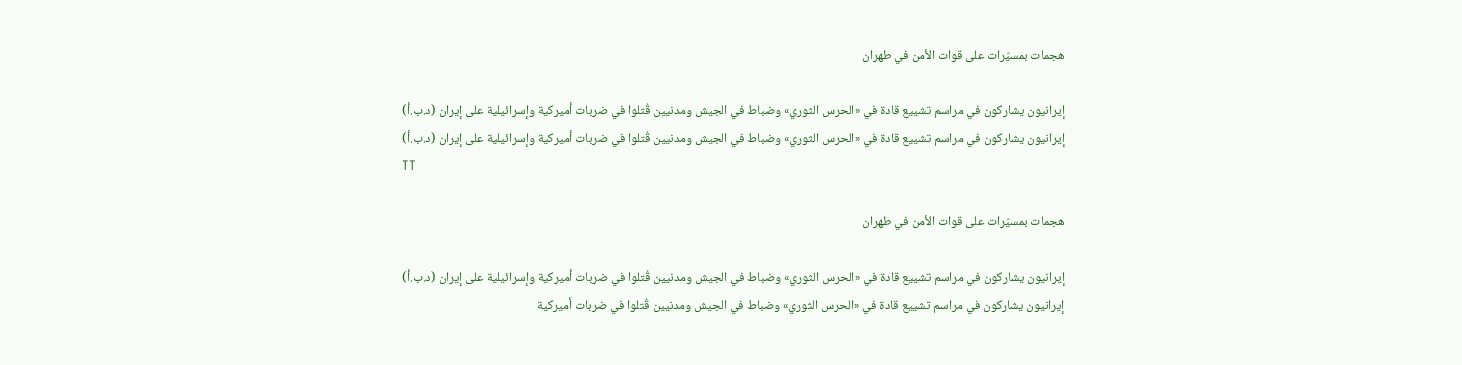هجمات بمسيّرات على قوات الأمن في طهران

إيرانيون يشاركون في مراسم تشييع قادة في «الحرس الثوري» وضباط في الجيش ومدنيين قُتلوا في ضربات أميركية وإسرائيلية على إيران (د.ب.أ)
إيرانيون يشاركون في مراسم تشييع قادة في «الحرس الثوري» وضباط في الجيش ومدنيين قُتلوا في ضربات أميركية وإسرائيلية على إيران (د.ب.أ)
TT

هجمات بمسيّرات على قوات الأمن في طهران

إيرانيون يشاركون في مراسم تشييع قادة في «الحرس الثوري» وضباط في الجيش ومدنيين قُتلوا في ضربات أميركية وإسرائيلية على إيران (د.ب.أ)
إيرانيون يشاركون في مراسم تشييع قادة في «الحرس الثوري» وضباط في الجيش ومدنيين قُتلوا في ضربات أميركية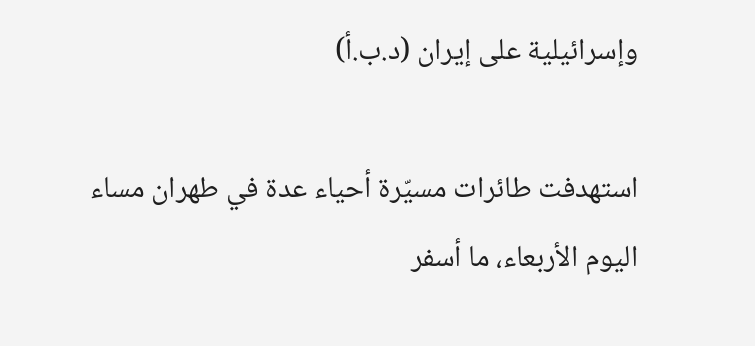وإسرائيلية على إيران (د.ب.أ)

استهدفت طائرات مسيّرة أحياء عدة في طهران مساء اليوم الأربعاء، ما أسفر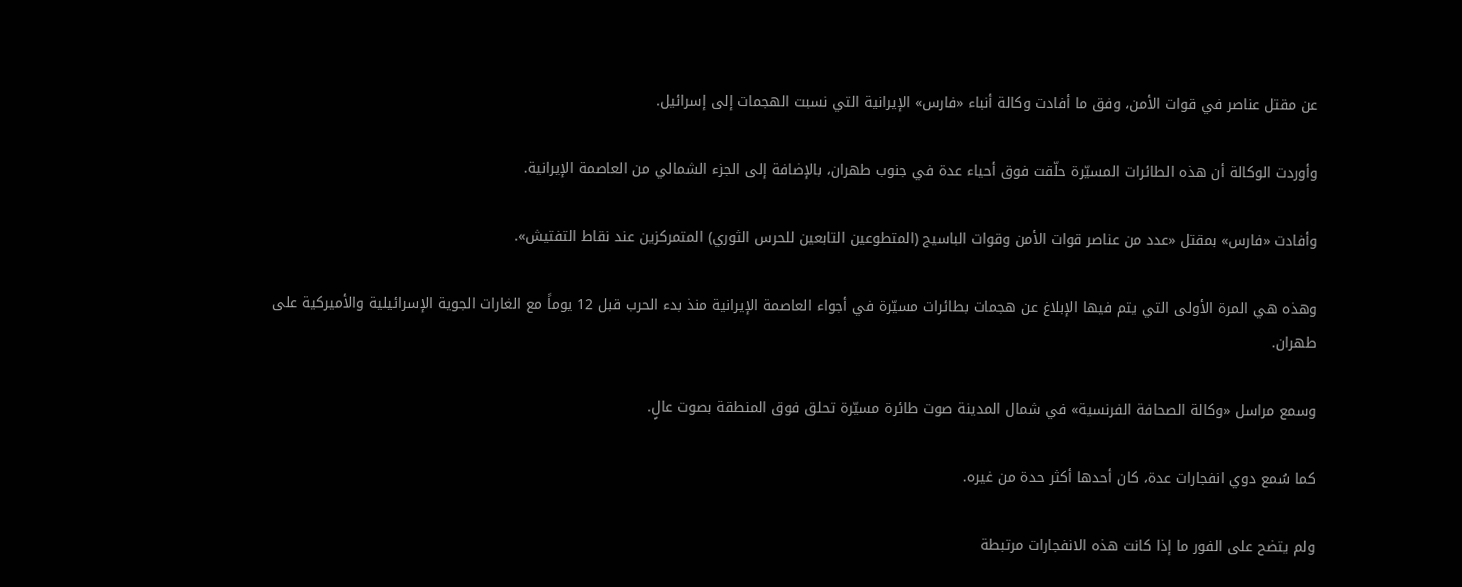عن مقتل عناصر في قوات الأمن، وفق ما أفادت وكالة أنباء «فارس» الإيرانية التي نسبت الهجمات إلى إسرائيل.

وأوردت الوكالة أن هذه الطائرات المسيّرة حلّقت فوق أحياء عدة في جنوب طهران، بالإضافة إلى الجزء الشمالي من العاصمة الإيرانية.

وأفادت «فارس» بمقتل «عدد من عناصر قوات الأمن وقوات الباسيج (المتطوعين التابعين للحرس الثوري) المتمركزين عند نقاط التفتيش».

وهذه هي المرة الأولى التي يتم فيها الإبلاغ عن هجمات بطائرات مسيّرة في أجواء العاصمة الإيرانية منذ بدء الحرب قبل 12 يوماً مع الغارات الجوية الإسرائيلية والأميركية على طهران.

وسمع مراسل «وكالة الصحافة الفرنسية» في شمال المدينة صوت طائرة مسيّرة تحلق فوق المنطقة بصوت عالٍ.

كما سُمع دوي انفجارات عدة، كان أحدها أكثر حدة من غيره.

ولم يتضح على الفور ما إذا كانت هذه الانفجارات مرتبطة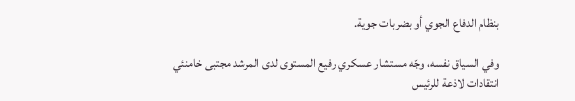بنظام الدفاع الجوي أو بضربات جوية.

وفي السياق نفسه، وجّه مستشار عسكري رفيع المستوى لدى المرشد مجتبى خامنئي انتقادات لاذعة للرئيس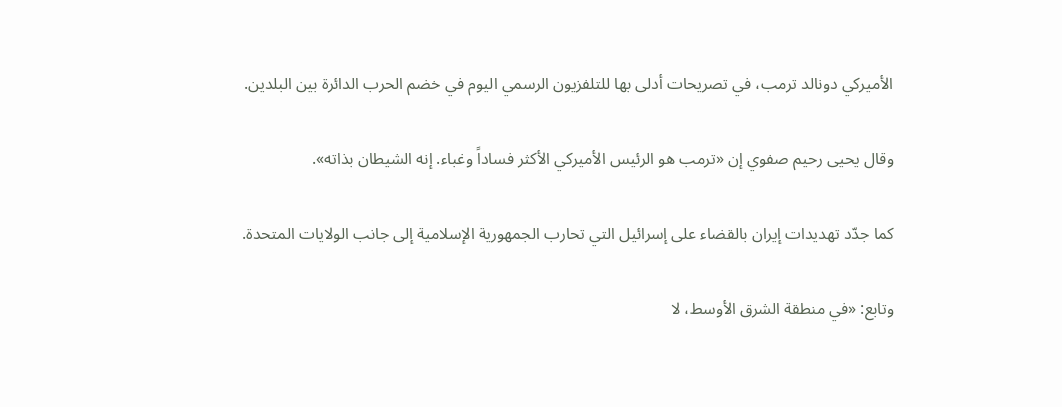الأميركي دونالد ترمب، في تصريحات أدلى بها للتلفزيون الرسمي اليوم في خضم الحرب الدائرة بين البلدين.

وقال يحيى رحيم صفوي إن «ترمب هو الرئيس الأميركي الأكثر فساداً وغباء. إنه الشيطان بذاته».

كما جدّد تهديدات إيران بالقضاء على إسرائيل التي تحارب الجمهورية الإسلامية إلى جانب الولايات المتحدة.

وتابع: «في منطقة الشرق الأوسط، لا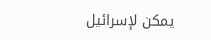يمكن لإسرائيل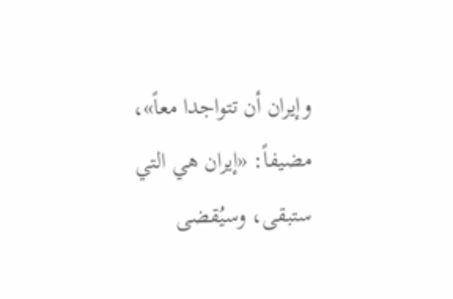وإيران أن تتواجدا معاً»، مضيفاً: «إيران هي التي ستبقى، وسيُقضى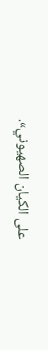على الكيان الصهيوني».